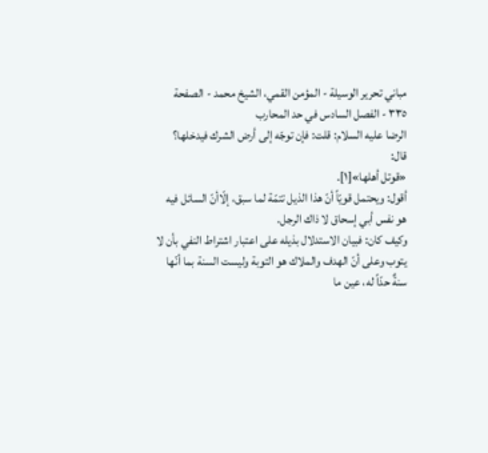مباني تحرير الوسيلة - المؤمن القمي، الشيخ محمد - الصفحة ٣٣٥ - الفصل السادس في حد المحارب
الرضا عليه السلام: قلت: فإن توجّه إلى أرض الشرك فيدخلها؟ قال:
«قوتل أهلها»[١].
أقول: ويحتمل قويّاً أنّ هذا الذيل تتمّة لما سبق، إلّاأنّ السائل فيه هو نفس أبي إسحاق لا ذاك الرجل.
وكيف كان: فبيان الاستدلال بذيله على اعتبار اشتراط النفي بأن لا يتوب وعلى أنّ الهدف والملاك هو التوبة وليست السنة بما أنّها سنةٌ حدّاً له، عين ما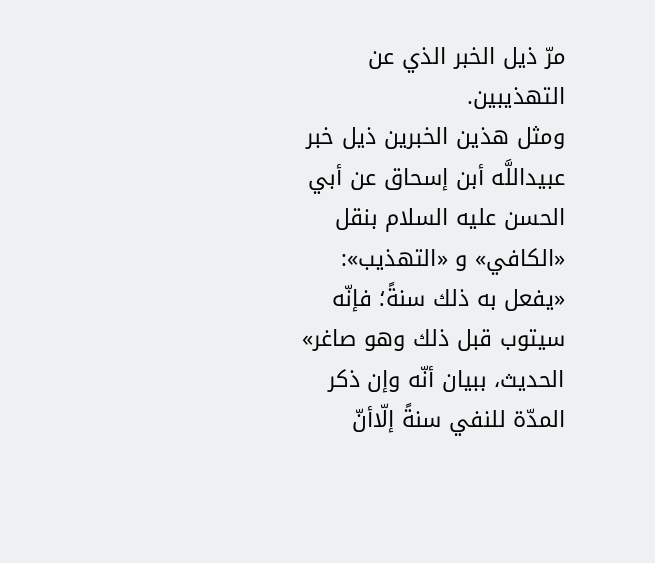مرّ ذيل الخبر الذي عن التهذيبين.
ومثل هذين الخبرين ذيل خبر عبيداللَّه أبن إسحاق عن أبي الحسن عليه السلام بنقل «الكافي» و «التهذيب»:
«يفعل به ذلك سنةً؛ فإنّه سيتوب قبل ذلك وهو صاغر»
الحديث، ببيان أنّه وإن ذكر المدّة للنفي سنةً إلّاأنّ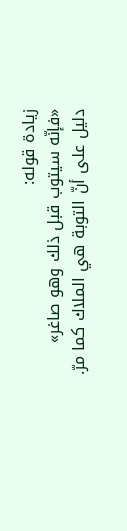زيادة قوله:
«فإنّه سيتوب قبل ذلك وهو صاغر»
دليل على أنّ التوبة هي الملاك كما مرّ.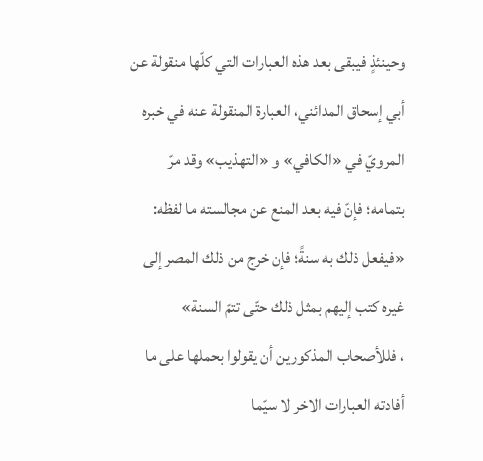وحينئذٍ فيبقى بعد هذه العبارات التي كلّها منقولة عن أبي إسحاق المدائني، العبارة المنقولة عنه في خبره المرويّ في «الكافي» و «التهذيب» وقد مرّ بتمامه؛ فإنّ فيه بعد المنع عن مجالسته ما لفظه:
«فيفعل ذلك به سنةً؛ فإن خرج من ذلك المصر إلى غيره كتب إليهم بمثل ذلك حتّى تتمّ السنة»
، فللأصحاب المذكورين أن يقولوا بحملها على ما أفادته العبارات الاخر لا سيّما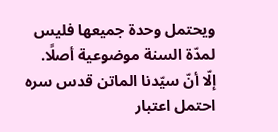ويحتمل وحدة جميعها فليس لمدّة السنة موضوعية أصلًا.
إلّا أنّ سيّدنا الماتن قدس سره احتمل اعتبار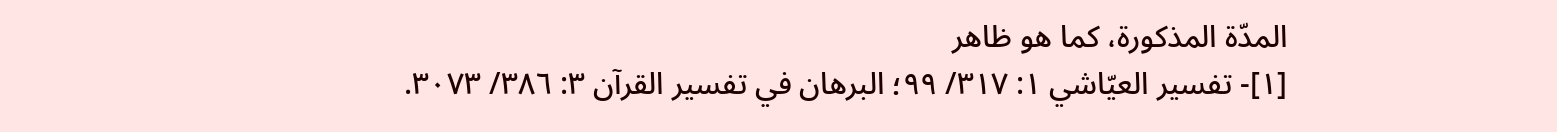المدّة المذكورة، كما هو ظاهر
[١]- تفسير العيّاشي ١: ٣١٧/ ٩٩؛ البرهان في تفسير القرآن ٣: ٣٨٦/ ٣٠٧٣.